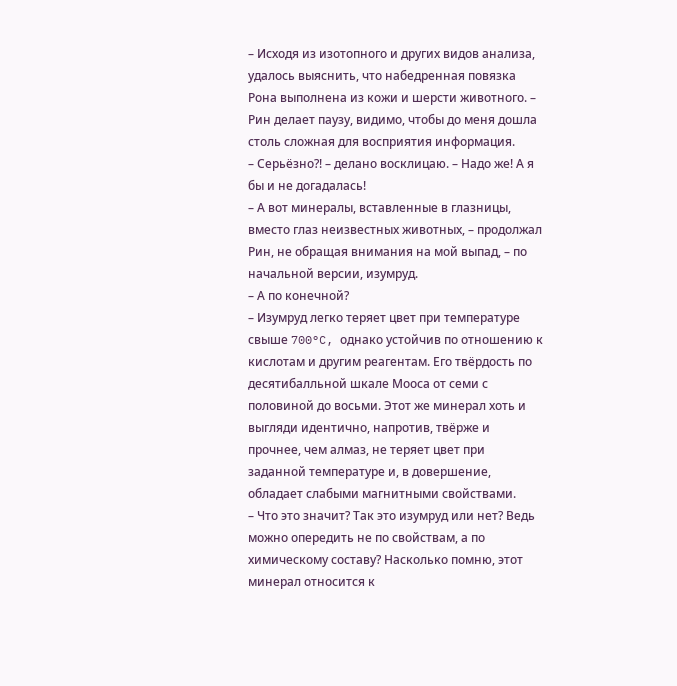– Исходя из изотопного и других видов анализа, удалось выяснить, что набедренная повязка Рона выполнена из кожи и шерсти животного. – Рин делает паузу, видимо, чтобы до меня дошла столь сложная для восприятия информация.
– Серьёзно?! – делано восклицаю. – Надо же! А я бы и не догадалась!
– А вот минералы, вставленные в глазницы, вместо глаз неизвестных животных, – продолжал Рин, не обращая внимания на мой выпад, – по начальной версии, изумруд.
– А по конечной?
– Изумруд легко теряет цвет при температуре свыше 700°C, однако устойчив по отношению к кислотам и другим реагентам. Его твёрдость по десятибалльной шкале Мооса от семи с половиной до восьми. Этот же минерал хоть и выгляди идентично, напротив, твёрже и прочнее, чем алмаз, не теряет цвет при заданной температуре и, в довершение, обладает слабыми магнитными свойствами.
– Что это значит? Так это изумруд или нет? Ведь можно опередить не по свойствам, а по химическому составу? Насколько помню, этот минерал относится к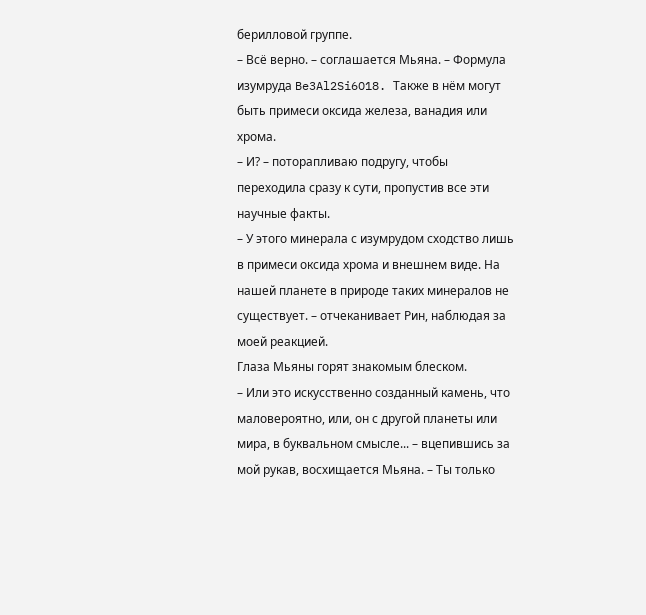берилловой группе.
– Всё верно. – соглашается Мьяна. – Формула изумруда Be3Al2Si6O18. Также в нём могут быть примеси оксида железа, ванадия или хрома.
– И? – поторапливаю подругу, чтобы переходила сразу к сути, пропустив все эти научные факты.
– У этого минерала с изумрудом сходство лишь в примеси оксида хрома и внешнем виде. На нашей планете в природе таких минералов не существует. – отчеканивает Рин, наблюдая за моей реакцией.
Глаза Мьяны горят знакомым блеском.
– Или это искусственно созданный камень, что маловероятно, или, он с другой планеты или мира, в буквальном смысле... – вцепившись за мой рукав, восхищается Мьяна. – Ты только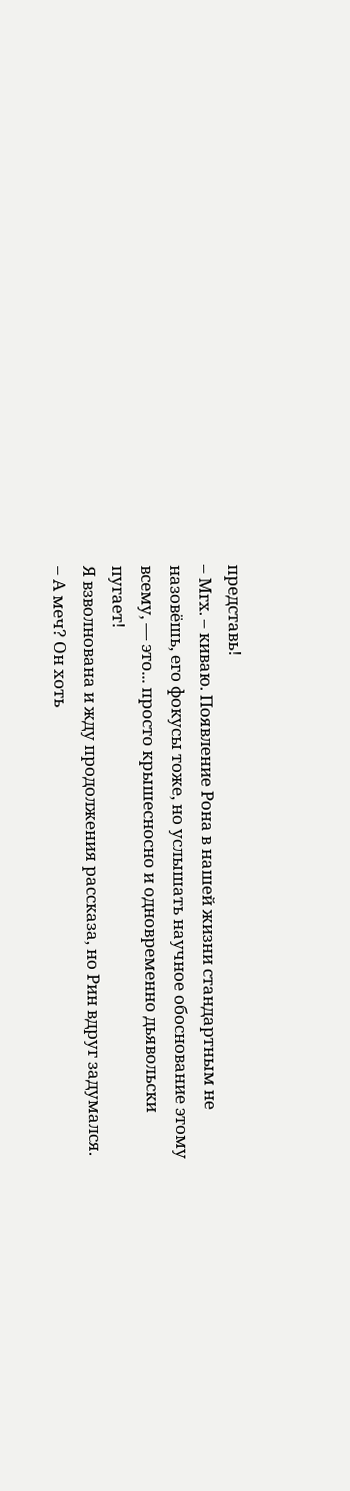представь!
– Мгх. – киваю. Появление Рона в нашей жизни стандартным не назовёшь, его фокусы тоже, но услышать научное обоснование этому всему, — это... просто крышесносно и одновременно дьявольски пугает!
Я взволнована и жду продолжения рассказа, но Рин вдруг задумался.
– А меч? Он хоть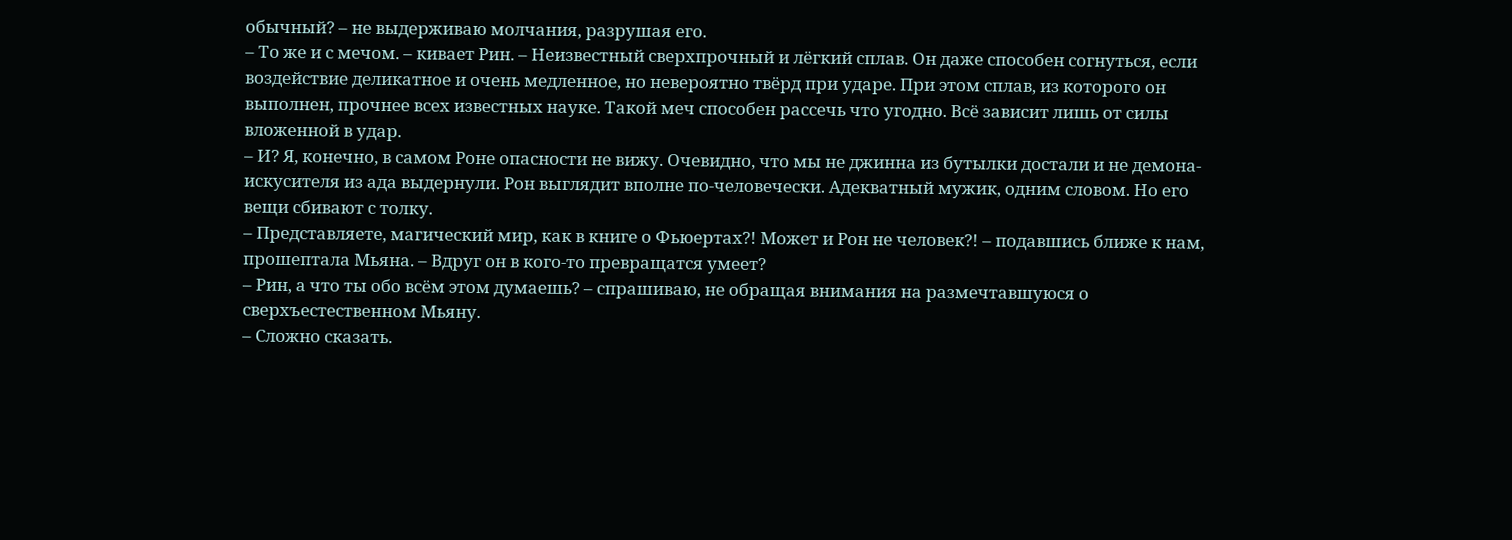обычный? – не выдерживаю молчания, разрушая его.
– То же и с мечом. – кивает Рин. – Неизвестный сверхпрочный и лёгкий сплав. Он даже способен согнуться, если воздействие деликатное и очень медленное, но невероятно твёрд при ударе. При этом сплав, из которого он выполнен, прочнее всех известных науке. Такой меч способен рассечь что угодно. Всё зависит лишь от силы вложенной в удар.
– И? Я, конечно, в самом Роне опасности не вижу. Очевидно, что мы не джинна из бутылки достали и не демона-искусителя из ада выдернули. Рон выглядит вполне по-человечески. Адекватный мужик, одним словом. Но его вещи сбивают с толку.
– Представляете, магический мир, как в книге о Фьюертах?! Может и Рон не человек?! – подавшись ближе к нам, прошептала Мьяна. – Вдруг он в кого-то превращатся умеет?
– Рин, а что ты обо всём этом думаешь? – спрашиваю, не обращая внимания на размечтавшуюся о сверхъестественном Мьяну.
– Сложно сказать.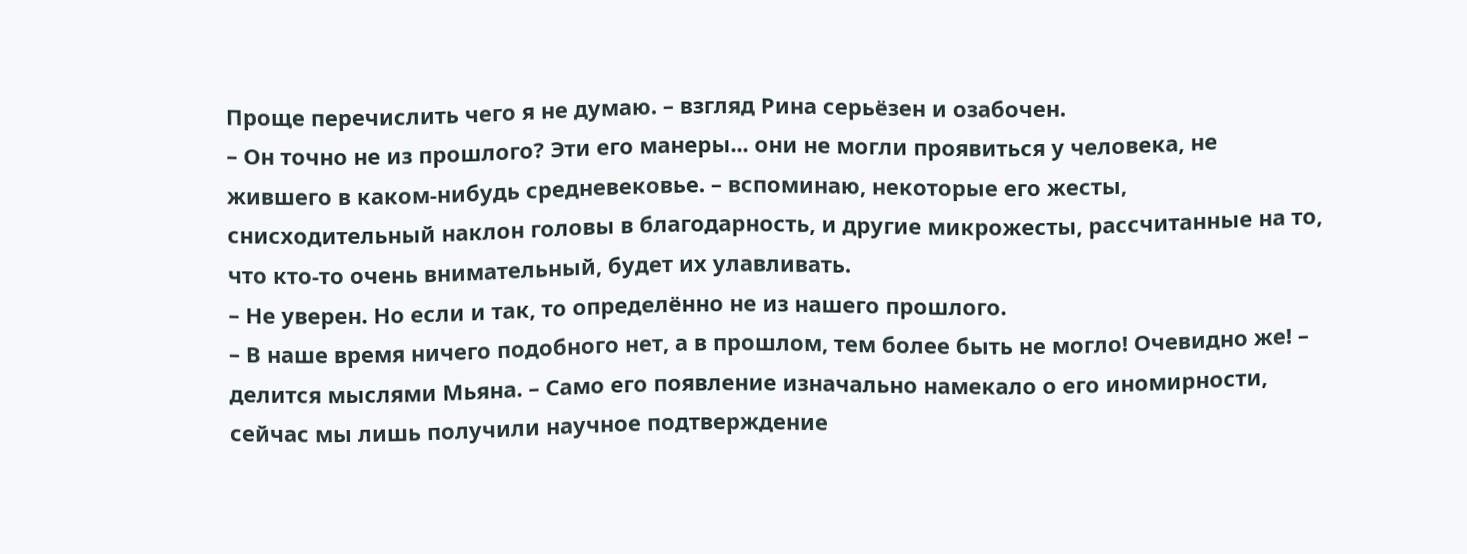Проще перечислить чего я не думаю. – взгляд Рина серьёзен и озабочен.
– Он точно не из прошлого? Эти его манеры... они не могли проявиться у человека, не жившего в каком-нибудь средневековье. – вспоминаю, некоторые его жесты, снисходительный наклон головы в благодарность, и другие микрожесты, рассчитанные на то, что кто-то очень внимательный, будет их улавливать.
– Не уверен. Но если и так, то определённо не из нашего прошлого.
– В наше время ничего подобного нет, а в прошлом, тем более быть не могло! Очевидно же! – делится мыслями Мьяна. – Само его появление изначально намекало о его иномирности, сейчас мы лишь получили научное подтверждение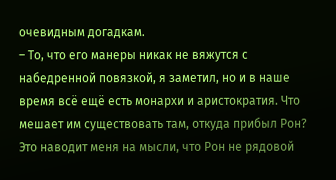очевидным догадкам.
– То, что его манеры никак не вяжутся с набедренной повязкой, я заметил, но и в наше время всё ещё есть монархи и аристократия. Что мешает им существовать там, откуда прибыл Рон? Это наводит меня на мысли, что Рон не рядовой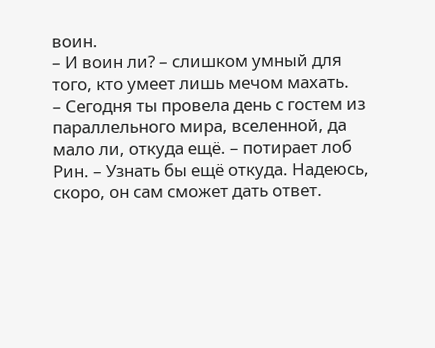воин.
– И воин ли? – слишком умный для того, кто умеет лишь мечом махать.
– Сегодня ты провела день с гостем из параллельного мира, вселенной, да мало ли, откуда ещё. – потирает лоб Рин. – Узнать бы ещё откуда. Надеюсь, скоро, он сам сможет дать ответ.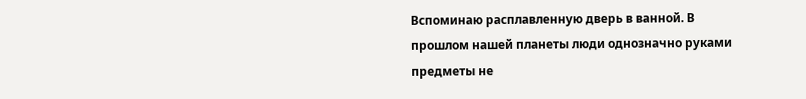Вспоминаю расплавленную дверь в ванной. В прошлом нашей планеты люди однозначно руками предметы не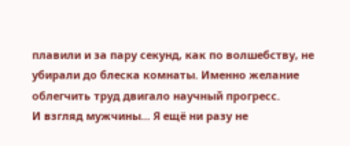плавили и за пару секунд, как по волшебству, не убирали до блеска комнаты. Именно желание облегчить труд двигало научный прогресс.
И взгляд мужчины... Я ещё ни разу не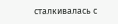сталкивалась с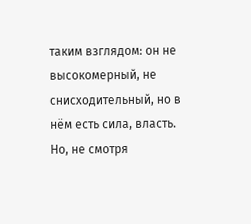таким взглядом: он не высокомерный, не снисходительный, но в нём есть сила, власть. Но, не смотря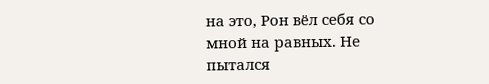на это, Рон вёл себя со мной на равных. Не пытался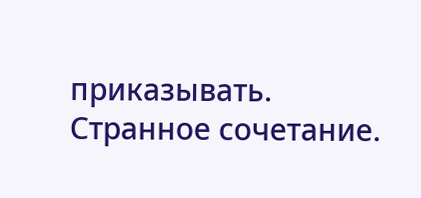приказывать. Странное сочетание.